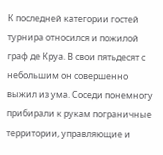К последней категории гостей турнира относился и пожилой граф де Круа. В свои пятьдесят с небольшим он совершенно выжил из ума. Соседи понемногу прибирали к рукам пограничные территории, управляющие и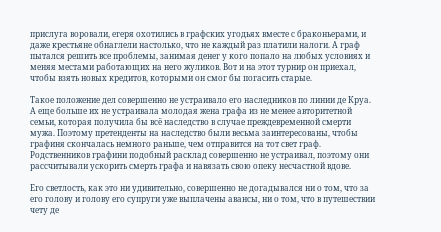прислуга воровали, егеря охотились в графских угодьях вместе с браконьерами, и даже крестьяне обнаглели настолько, что не каждый раз платили налоги. А граф пытался решить все проблемы, занимая денег у кого попало на любых условиях и меняя местами работающих на него жуликов. Вот и на этот турнир он приехал, чтобы взять новых кредитов, которыми он смог бы погасить старые.

Такое положение дел совершенно не устраивало его наследников по линии де Круа. А еще больше их не устраивала молодая жена графа из не менее авторитетной семьи, которая получила бы всё наследство в случае преждевременной смерти мужа. Поэтому претенденты на наследство были весьма заинтересованы, чтобы графиня скончалась немного раньше, чем отправится на тот свет граф. Родственников графини подобный расклад совершенно не устраивал, поэтому они рассчитывали ускорить смерть графа и навязать свою опеку несчастной вдове.

Его светлость, как это ни удивительно, совершенно не догадывался ни о том, что за его голову и голову его супруги уже выплачены авансы, ни о том, что в путешествии чету де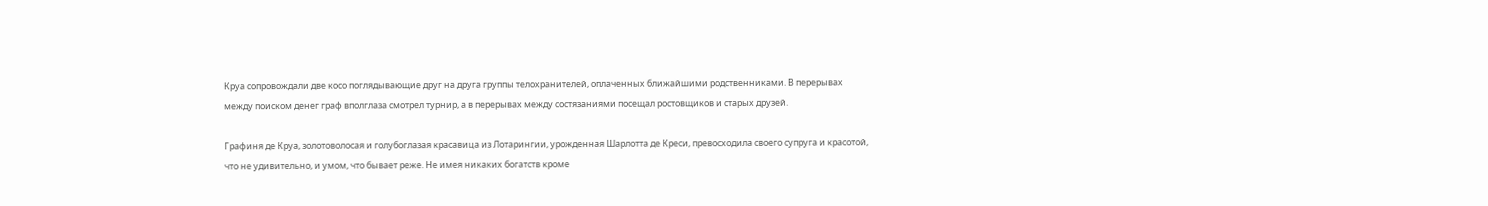Круа сопровождали две косо поглядывающие друг на друга группы телохранителей, оплаченных ближайшими родственниками. В перерывах между поиском денег граф вполглаза смотрел турнир, а в перерывах между состязаниями посещал ростовщиков и старых друзей.

Графиня де Круа, золотоволосая и голубоглазая красавица из Лотарингии, урожденная Шарлотта де Креси, превосходила своего супруга и красотой, что не удивительно, и умом, что бывает реже. Не имея никаких богатств кроме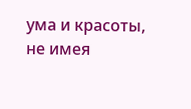ума и красоты, не имея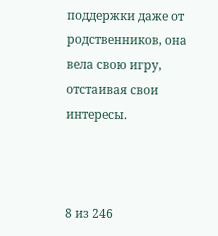поддержки даже от родственников, она вела свою игру, отстаивая свои интересы.



8 из 246